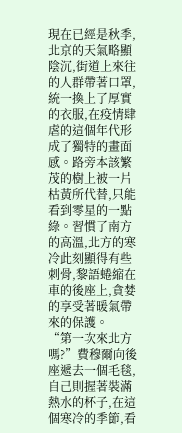現在已經是秋季,北京的天氣略顯陰沉,街道上來往的人群帶著口罩,統一換上了厚實的衣服,在疫情肆虐的這個年代形成了獨特的畫面感。路旁本該繁茂的樹上被一片枯黃所代替,只能看到零星的一點綠。習慣了南方的高溫,北方的寒冷此刻顯得有些刺骨,黎語蜷縮在車的後座上,貪婪的享受著暖氣帶來的保護。
“第一次來北方嗎?”費穆爾向後座遞去一個毛毯,自己則握著裝滿熱水的杯子,在這個寒冷的季節,看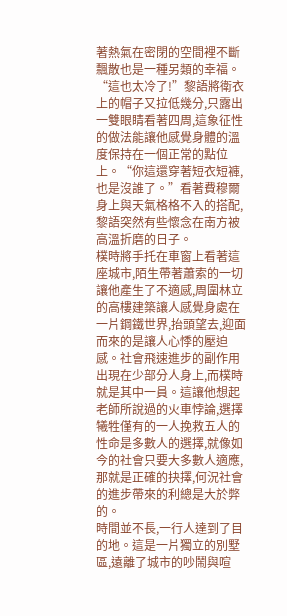著熱氣在密閉的空間裡不斷飄散也是一種另類的幸福。
“這也太冷了!”黎語將衛衣上的帽子又拉低幾分,只露出一雙眼睛看著四周,這象征性的做法能讓他感覺身體的溫度保持在一個正常的點位上。“你這還穿著短衣短褲,也是沒誰了。”看著費穆爾身上與天氣格格不入的搭配,黎語突然有些懷念在南方被高溫折磨的日子。
樸時將手托在車窗上看著這座城市,陌生帶著蕭索的一切讓他產生了不適感,周圍林立的高樓建築讓人感覺身處在一片鋼鐵世界,抬頭望去,迎面而來的是讓人心悸的壓迫感。社會飛速進步的副作用出現在少部分人身上,而樸時就是其中一員。這讓他想起老師所說過的火車悖論,選擇犧牲僅有的一人挽救五人的性命是多數人的選擇,就像如今的社會只要大多數人適應,那就是正確的抉擇,何況社會的進步帶來的利總是大於弊的。
時間並不長,一行人達到了目的地。這是一片獨立的別墅區,遠離了城市的吵鬧與喧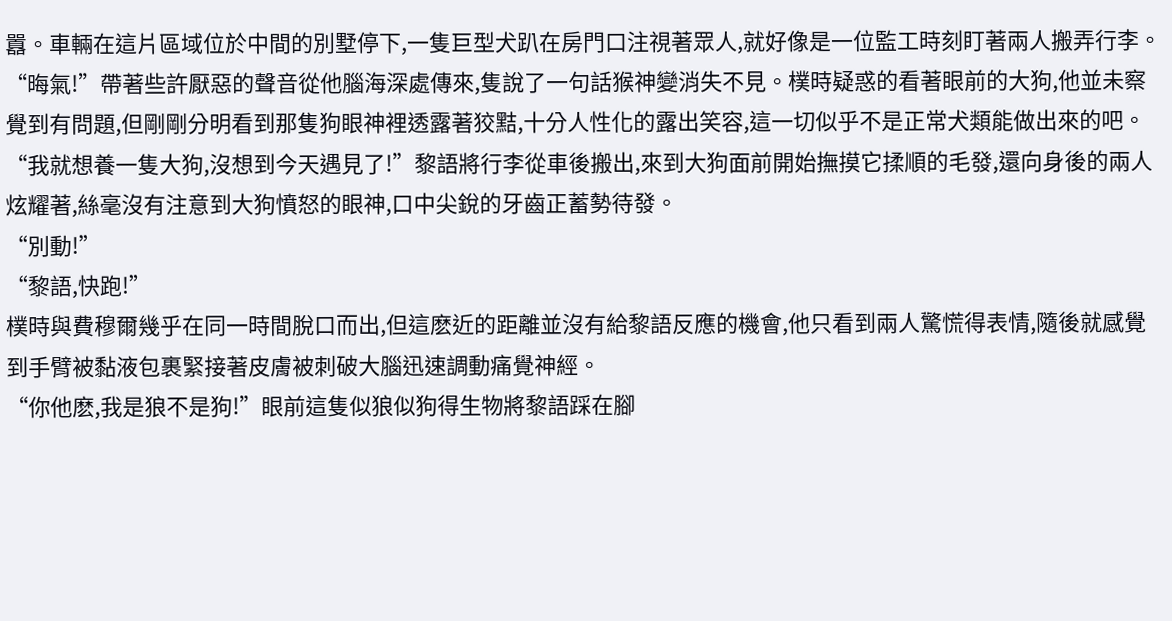囂。車輛在這片區域位於中間的別墅停下,一隻巨型犬趴在房門口注視著眾人,就好像是一位監工時刻盯著兩人搬弄行李。
“晦氣!”帶著些許厭惡的聲音從他腦海深處傳來,隻說了一句話猴神變消失不見。樸時疑惑的看著眼前的大狗,他並未察覺到有問題,但剛剛分明看到那隻狗眼神裡透露著狡黠,十分人性化的露出笑容,這一切似乎不是正常犬類能做出來的吧。
“我就想養一隻大狗,沒想到今天遇見了!”黎語將行李從車後搬出,來到大狗面前開始撫摸它揉順的毛發,還向身後的兩人炫耀著,絲毫沒有注意到大狗憤怒的眼神,口中尖銳的牙齒正蓄勢待發。
“別動!”
“黎語,快跑!”
樸時與費穆爾幾乎在同一時間脫口而出,但這麽近的距離並沒有給黎語反應的機會,他只看到兩人驚慌得表情,隨後就感覺到手臂被黏液包裹緊接著皮膚被刺破大腦迅速調動痛覺神經。
“你他麽,我是狼不是狗!”眼前這隻似狼似狗得生物將黎語踩在腳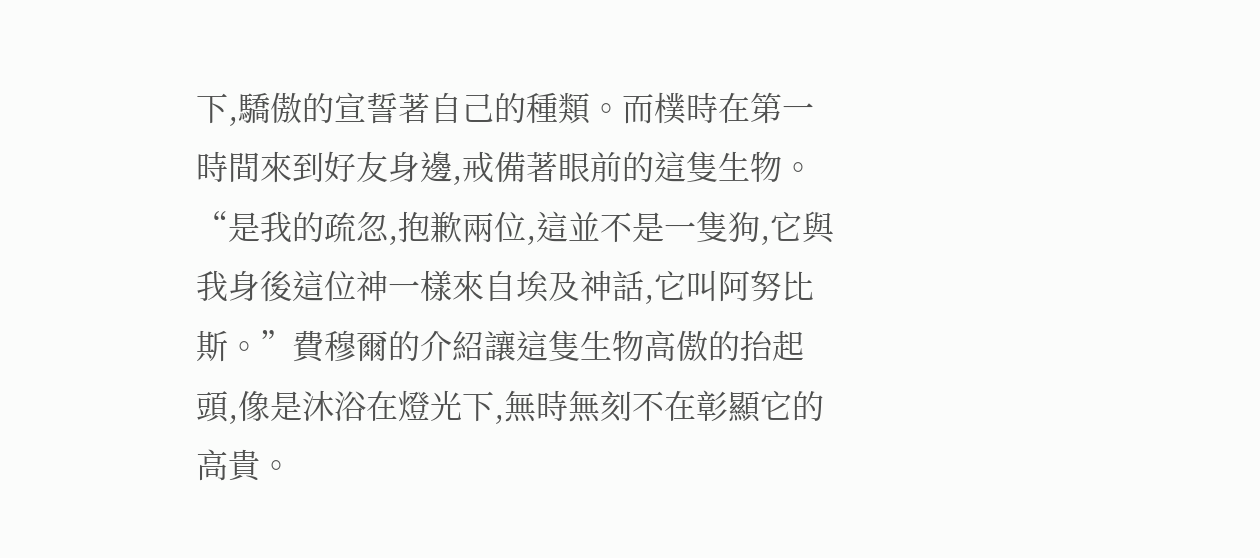下,驕傲的宣誓著自己的種類。而樸時在第一時間來到好友身邊,戒備著眼前的這隻生物。
“是我的疏忽,抱歉兩位,這並不是一隻狗,它與我身後這位神一樣來自埃及神話,它叫阿努比斯。”費穆爾的介紹讓這隻生物高傲的抬起頭,像是沐浴在燈光下,無時無刻不在彰顯它的高貴。